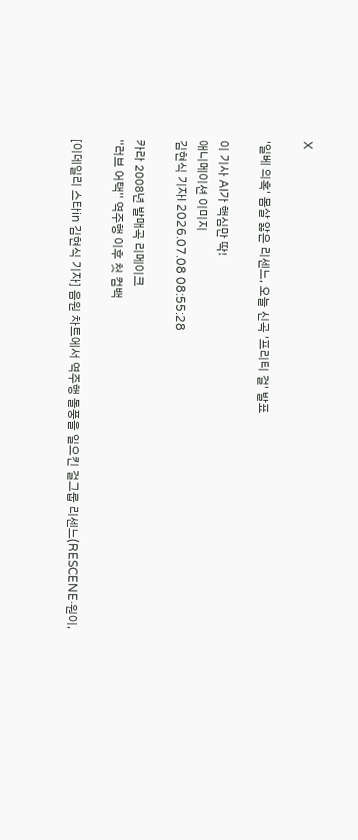X

'일베 의혹' 몸살 앓은 리센느, 오늘 신곡 '프리티 걸' 발표

이 기사 AI가 핵심만 딱!
애니메이션 이미지
김현식 기자I 2026.07.08 08:55:28

카라 2008년 발매곡 리메이크
''러브 어택'' 역주행 이후 첫 컴백

[이데일리 스타in 김현식 기자] 음원 차트에서 역주행 돌풍을 일으킨 걸그룹 리센느(RESCENE·원이,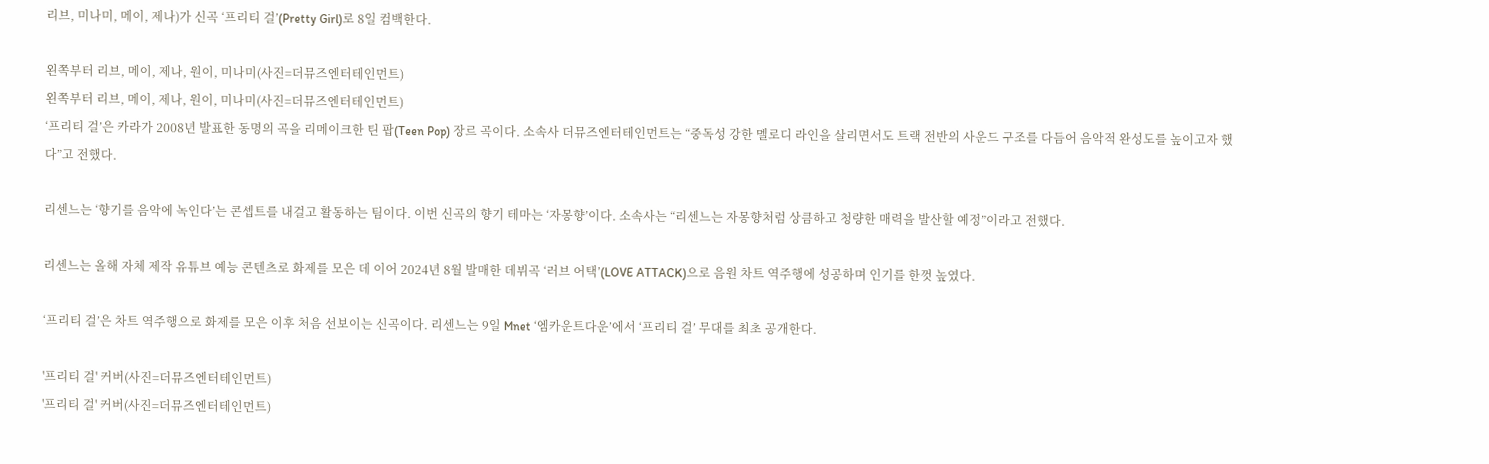리브, 미나미, 메이, 제나)가 신곡 ‘프리티 걸’(Pretty Girl)로 8일 컴백한다.

왼쪽부터 리브, 메이, 제나, 원이, 미나미(사진=더뮤즈엔터테인먼트)
왼쪽부터 리브, 메이, 제나, 원이, 미나미(사진=더뮤즈엔터테인먼트)
‘프리티 걸’은 카라가 2008년 발표한 동명의 곡을 리메이크한 틴 팝(Teen Pop) 장르 곡이다. 소속사 더뮤즈엔터테인먼트는 “중독성 강한 멜로디 라인을 살리면서도 트랙 전반의 사운드 구조를 다듬어 음악적 완성도를 높이고자 했다”고 전했다.

리센느는 ‘향기를 음악에 녹인다’는 콘셉트를 내걸고 활동하는 팀이다. 이번 신곡의 향기 테마는 ‘자몽향’이다. 소속사는 “리센느는 자몽향처럼 상큼하고 청량한 매력을 발산할 예정”이라고 전했다.

리센느는 올해 자체 제작 유튜브 예능 콘텐츠로 화제를 모은 데 이어 2024년 8월 발매한 데뷔곡 ‘러브 어택’(LOVE ATTACK)으로 음원 차트 역주행에 성공하며 인기를 한껏 높였다.

‘프리티 걸’은 차트 역주행으로 화제를 모은 이후 처음 선보이는 신곡이다. 리센느는 9일 Mnet ‘엠카운트다운’에서 ‘프리티 걸’ 무대를 최초 공개한다.

'프리티 걸' 커버(사진=더뮤즈엔터테인먼트)
'프리티 걸' 커버(사진=더뮤즈엔터테인먼트)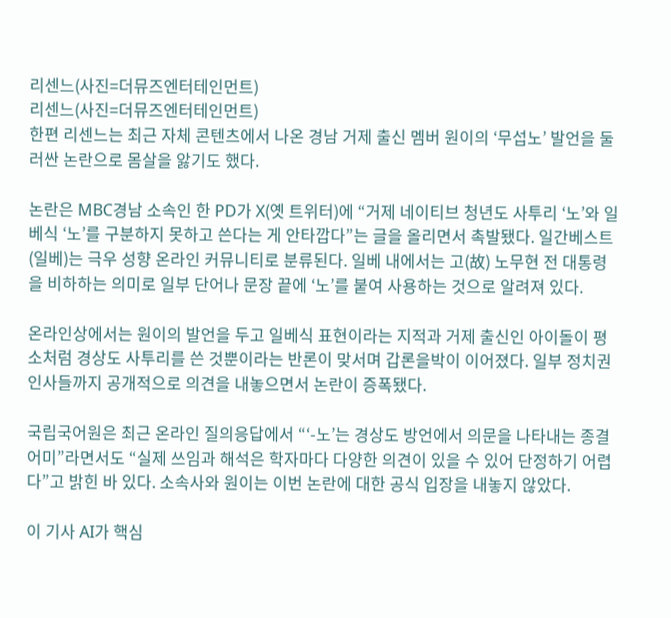리센느(사진=더뮤즈엔터테인먼트)
리센느(사진=더뮤즈엔터테인먼트)
한편 리센느는 최근 자체 콘텐츠에서 나온 경남 거제 출신 멤버 원이의 ‘무섭노’ 발언을 둘러싼 논란으로 몸살을 앓기도 했다.

논란은 MBC경남 소속인 한 PD가 X(옛 트위터)에 “거제 네이티브 청년도 사투리 ‘노’와 일베식 ‘노’를 구분하지 못하고 쓴다는 게 안타깝다”는 글을 올리면서 촉발됐다. 일간베스트(일베)는 극우 성향 온라인 커뮤니티로 분류된다. 일베 내에서는 고(故) 노무현 전 대통령을 비하하는 의미로 일부 단어나 문장 끝에 ‘노’를 붙여 사용하는 것으로 알려져 있다.

온라인상에서는 원이의 발언을 두고 일베식 표현이라는 지적과 거제 출신인 아이돌이 평소처럼 경상도 사투리를 쓴 것뿐이라는 반론이 맞서며 갑론을박이 이어졌다. 일부 정치권 인사들까지 공개적으로 의견을 내놓으면서 논란이 증폭됐다.

국립국어원은 최근 온라인 질의응답에서 “‘-노’는 경상도 방언에서 의문을 나타내는 종결어미”라면서도 “실제 쓰임과 해석은 학자마다 다양한 의견이 있을 수 있어 단정하기 어렵다”고 밝힌 바 있다. 소속사와 원이는 이번 논란에 대한 공식 입장을 내놓지 않았다.

이 기사 AI가 핵심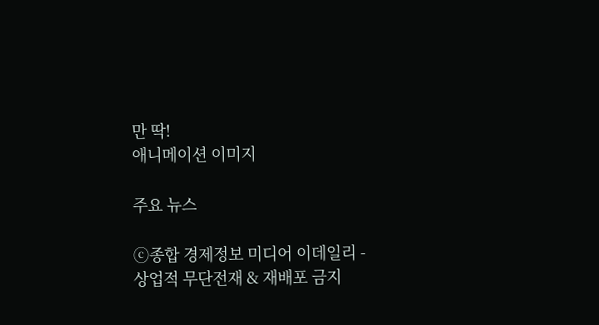만 딱!
애니메이션 이미지

주요 뉴스

ⓒ종합 경제정보 미디어 이데일리 - 상업적 무단전재 & 재배포 금지